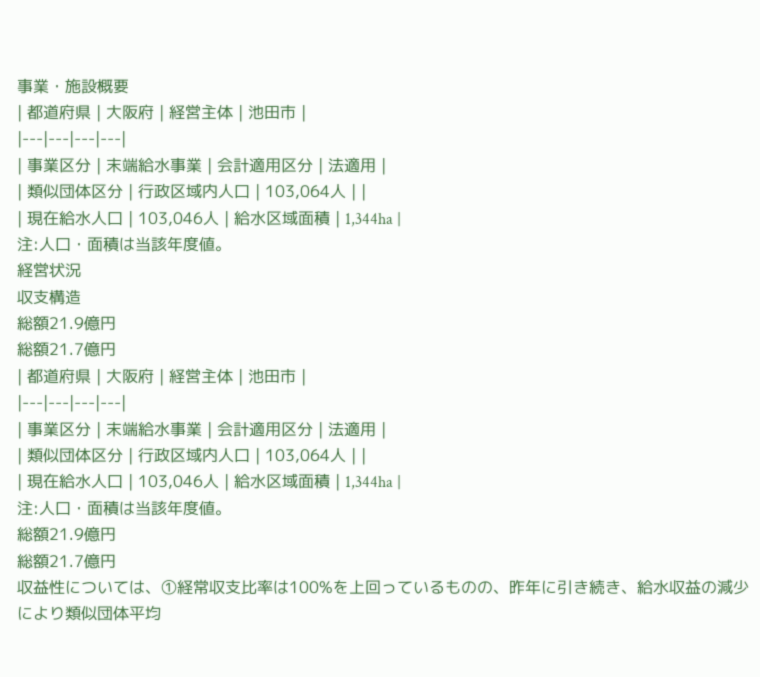事業・施設概要
| 都道府県 | 大阪府 | 経営主体 | 池田市 |
|---|---|---|---|
| 事業区分 | 末端給水事業 | 会計適用区分 | 法適用 |
| 類似団体区分 | 行政区域内人口 | 103,064人 | |
| 現在給水人口 | 103,046人 | 給水区域面積 | 1,344ha |
注:人口・面積は当該年度値。
経営状況
収支構造
総額21.9億円
総額21.7億円
| 都道府県 | 大阪府 | 経営主体 | 池田市 |
|---|---|---|---|
| 事業区分 | 末端給水事業 | 会計適用区分 | 法適用 |
| 類似団体区分 | 行政区域内人口 | 103,064人 | |
| 現在給水人口 | 103,046人 | 給水区域面積 | 1,344ha |
注:人口・面積は当該年度値。
総額21.9億円
総額21.7億円
収益性については、①経常収支比率は100%を上回っているものの、昨年に引き続き、給水収益の減少により類似団体平均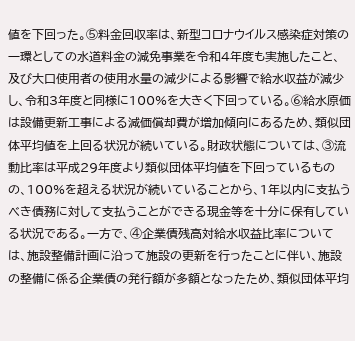値を下回った。⑤料金回収率は、新型コロナウイルス感染症対策の一環としての水道料金の減免事業を令和4年度も実施したこと、及び大口使用者の使用水量の減少による影響で給水収益が減少し、令和3年度と同様に100%を大きく下回っている。⑥給水原価は設備更新工事による減価償却費が増加傾向にあるため、類似団体平均値を上回る状況が続いている。財政状態については、③流動比率は平成29年度より類似団体平均値を下回っているものの、100%を超える状況が続いていることから、1年以内に支払うべき債務に対して支払うことができる現金等を十分に保有している状況である。一方で、④企業債残高対給水収益比率については、施設整備計画に沿って施設の更新を行ったことに伴い、施設の整備に係る企業債の発行額が多額となったため、類似団体平均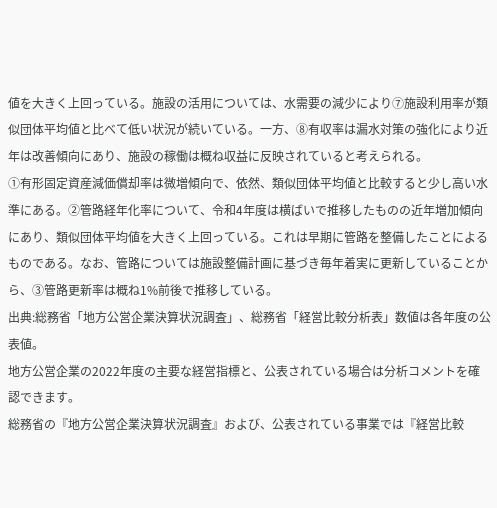値を大きく上回っている。施設の活用については、水需要の減少により⑦施設利用率が類似団体平均値と比べて低い状況が続いている。一方、⑧有収率は漏水対策の強化により近年は改善傾向にあり、施設の稼働は概ね収益に反映されていると考えられる。
①有形固定資産減価償却率は微増傾向で、依然、類似団体平均値と比較すると少し高い水準にある。②管路経年化率について、令和4年度は横ばいで推移したものの近年増加傾向にあり、類似団体平均値を大きく上回っている。これは早期に管路を整備したことによるものである。なお、管路については施設整備計画に基づき毎年着実に更新していることから、③管路更新率は概ね1%前後で推移している。
出典:総務省「地方公営企業決算状況調査」、総務省「経営比較分析表」数値は各年度の公表値。
地方公営企業の2022年度の主要な経営指標と、公表されている場合は分析コメントを確認できます。
総務省の『地方公営企業決算状況調査』および、公表されている事業では『経営比較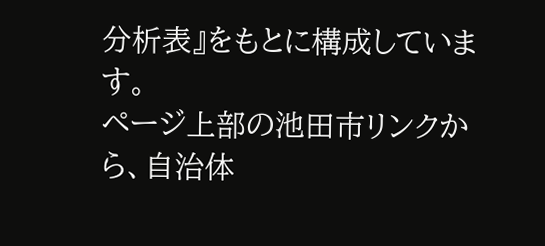分析表』をもとに構成しています。
ページ上部の池田市リンクから、自治体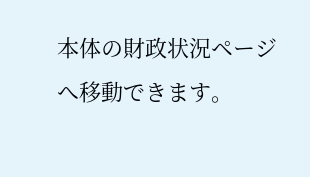本体の財政状況ページへ移動できます。